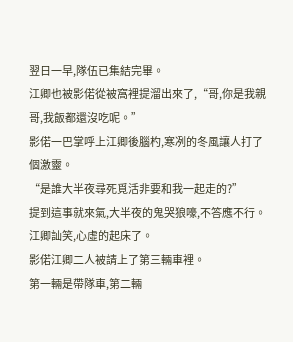翌日一早,隊伍已集結完畢。
江卿也被影偌從被窩裡提溜出來了,“哥,你是我親哥,我飯都還沒吃呢。”
影偌一巴掌呼上江卿後腦杓,寒冽的冬風讓人打了個激靈。
“是誰大半夜尋死覓活非要和我一起走的?”
提到這事就來氣,大半夜的鬼哭狼嚎,不答應不行。
江卿訕笑,心虛的起床了。
影偌江卿二人被請上了第三輛車裡。
第一輛是帶隊車,第二輛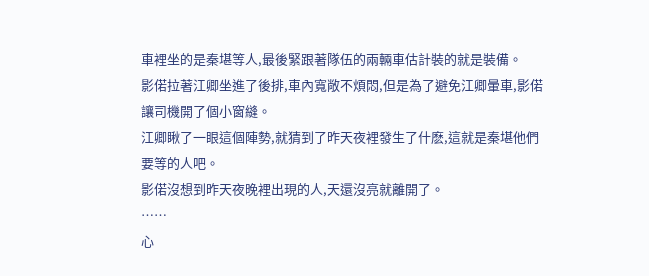車裡坐的是秦堪等人,最後緊跟著隊伍的兩輛車估計裝的就是裝備。
影偌拉著江卿坐進了後排,車內寬敞不煩悶,但是為了避免江卿暈車,影偌讓司機開了個小窗縫。
江卿瞅了一眼這個陣勢,就猜到了昨天夜裡發生了什麽,這就是秦堪他們要等的人吧。
影偌沒想到昨天夜晚裡出現的人,天還沒亮就離開了。
……
心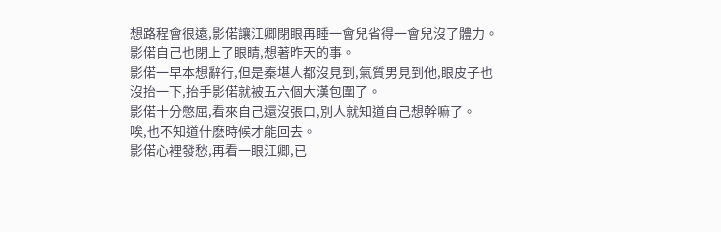想路程會很遠,影偌讓江卿閉眼再睡一會兒省得一會兒沒了體力。
影偌自己也閉上了眼睛,想著昨天的事。
影偌一早本想辭行,但是秦堪人都沒見到,氣質男見到他,眼皮子也沒抬一下,抬手影偌就被五六個大漢包圍了。
影偌十分憋屈,看來自己還沒張口,別人就知道自己想幹嘛了。
唉,也不知道什麽時候才能回去。
影偌心裡發愁,再看一眼江卿,已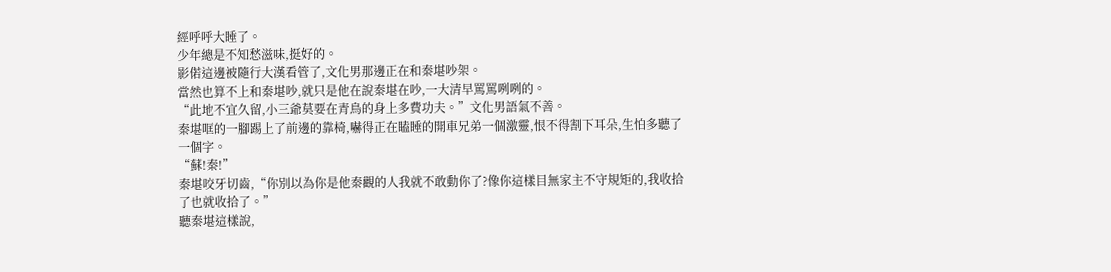經呼呼大睡了。
少年總是不知愁滋味,挺好的。
影偌這邊被隨行大漢看管了,文化男那邊正在和秦堪吵架。
當然也算不上和秦堪吵,就只是他在說秦堪在吵,一大清早罵罵咧咧的。
“此地不宜久留,小三爺莫要在青鳥的身上多費功夫。”文化男語氣不善。
秦堪哐的一腳踢上了前邊的靠椅,嚇得正在瞌睡的開車兄弟一個激靈,恨不得割下耳朵,生怕多聽了一個字。
“蘇!秦!”
秦堪咬牙切齒,“你別以為你是他秦觀的人我就不敢動你了?像你這樣目無家主不守規矩的,我收拾了也就收拾了。”
聽秦堪這樣說,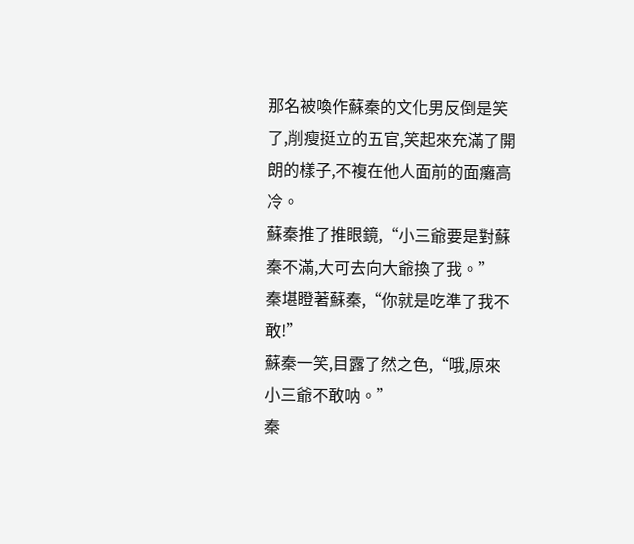那名被喚作蘇秦的文化男反倒是笑了,削瘦挺立的五官,笑起來充滿了開朗的樣子,不複在他人面前的面癱高冷。
蘇秦推了推眼鏡,“小三爺要是對蘇秦不滿,大可去向大爺換了我。”
秦堪瞪著蘇秦,“你就是吃準了我不敢!”
蘇秦一笑,目露了然之色,“哦,原來小三爺不敢呐。”
秦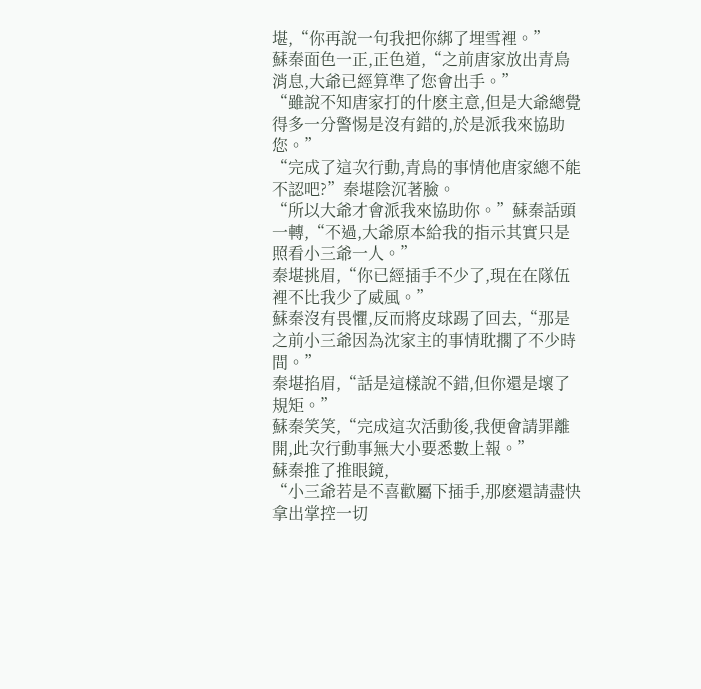堪,“你再說一句我把你綁了埋雪裡。”
蘇秦面色一正,正色道,“之前唐家放出青鳥消息,大爺已經算準了您會出手。”
“雖說不知唐家打的什麽主意,但是大爺總覺得多一分警惕是沒有錯的,於是派我來協助您。”
“完成了這次行動,青鳥的事情他唐家總不能不認吧?”秦堪陰沉著臉。
“所以大爺才會派我來協助你。”蘇秦話頭一轉,“不過,大爺原本給我的指示其實只是照看小三爺一人。”
秦堪挑眉,“你已經插手不少了,現在在隊伍裡不比我少了威風。”
蘇秦沒有畏懼,反而將皮球踢了回去,“那是之前小三爺因為沈家主的事情耽擱了不少時間。”
秦堪掐眉,“話是這樣說不錯,但你還是壞了規矩。”
蘇秦笑笑,“完成這次活動後,我便會請罪離開,此次行動事無大小要悉數上報。”
蘇秦推了推眼鏡,
“小三爺若是不喜歡屬下插手,那麽還請盡快拿出掌控一切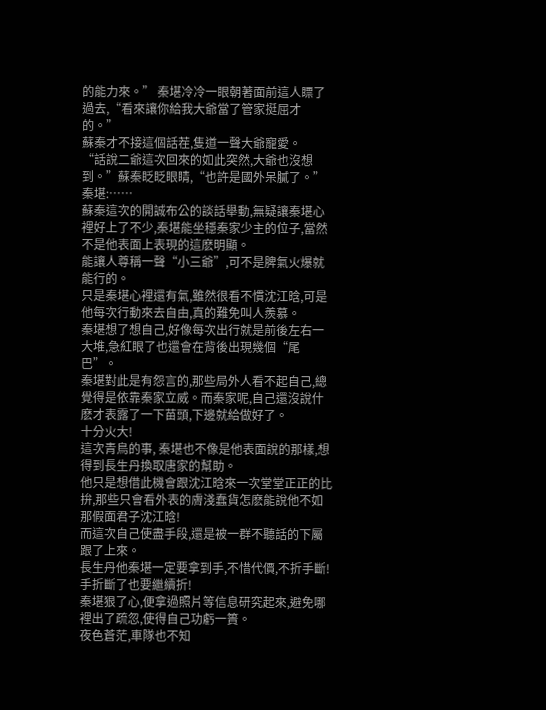的能力來。” 秦堪冷冷一眼朝著面前這人瞟了過去,“看來讓你給我大爺當了管家挺屈才的。”
蘇秦才不接這個話茬,隻道一聲大爺寵愛。
“話說二爺這次回來的如此突然,大爺也沒想到。”蘇秦眨眨眼睛,“也許是國外呆膩了。”
秦堪:……
蘇秦這次的開誠布公的談話舉動,無疑讓秦堪心裡好上了不少,秦堪能坐穩秦家少主的位子,當然不是他表面上表現的這麽明顯。
能讓人尊稱一聲“小三爺”,可不是脾氣火爆就能行的。
只是秦堪心裡還有氣,雖然很看不慣沈江晗,可是他每次行動來去自由,真的難免叫人羨慕。
秦堪想了想自己,好像每次出行就是前後左右一大堆,急紅眼了也還會在背後出現幾個“尾巴”。
秦堪對此是有怨言的,那些局外人看不起自己,總覺得是依靠秦家立威。而秦家呢,自己還沒說什麽才表露了一下苗頭,下邊就給做好了。
十分火大!
這次青鳥的事, 秦堪也不像是他表面說的那樣,想得到長生丹換取唐家的幫助。
他只是想借此機會跟沈江晗來一次堂堂正正的比拚,那些只會看外表的膚淺蠢貨怎麽能說他不如那假面君子沈江晗!
而這次自己使盡手段,還是被一群不聽話的下屬跟了上來。
長生丹他秦堪一定要拿到手,不惜代價,不折手斷!
手折斷了也要繼續折!
秦堪狠了心,便拿過照片等信息研究起來,避免哪裡出了疏忽,使得自己功虧一簣。
夜色蒼茫,車隊也不知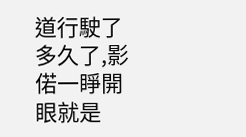道行駛了多久了,影偌一睜開眼就是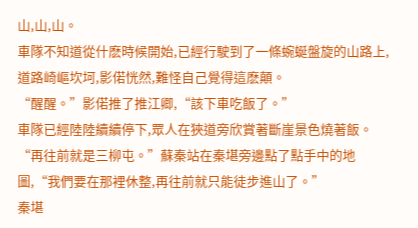山,山,山。
車隊不知道從什麽時候開始,已經行駛到了一條蜿蜒盤旋的山路上,道路崎嶇坎坷,影偌恍然,難怪自己覺得這麽顛。
“醒醒。”影偌推了推江卿,“該下車吃飯了。”
車隊已經陸陸續續停下,眾人在狹道旁欣賞著斷崖景色燒著飯。
“再往前就是三柳屯。”蘇秦站在秦堪旁邊點了點手中的地圖,“我們要在那裡休整,再往前就只能徒步進山了。”
秦堪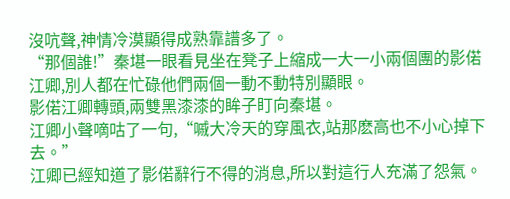沒吭聲,神情冷漠顯得成熟靠譜多了。
“那個誰!”秦堪一眼看見坐在凳子上縮成一大一小兩個團的影偌江卿,別人都在忙碌他們兩個一動不動特別顯眼。
影偌江卿轉頭,兩雙黑漆漆的眸子盯向秦堪。
江卿小聲嘀咕了一句,“嘁大冷天的穿風衣,站那麽高也不小心掉下去。”
江卿已經知道了影偌辭行不得的消息,所以對這行人充滿了怨氣。